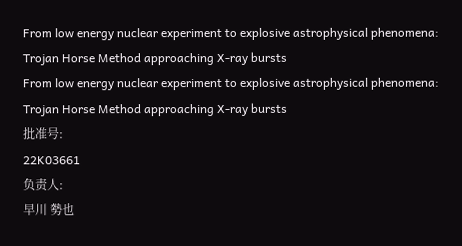From low energy nuclear experiment to explosive astrophysical phenomena: Trojan Horse Method approaching X-ray bursts
From low energy nuclear experiment to explosive astrophysical phenomena: Trojan Horse Method approaching X-ray bursts
批准号:
22K03661
负责人:
早川 勢也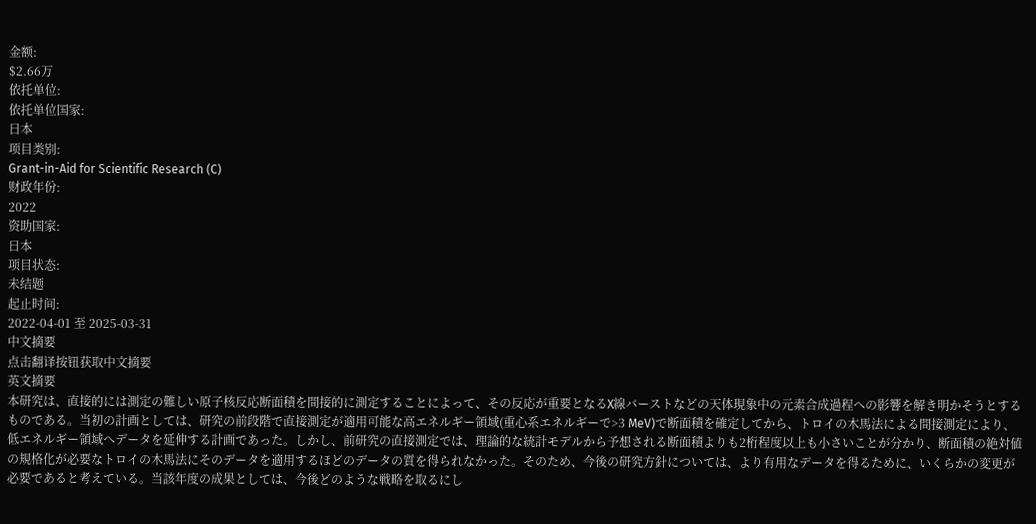金额:
$2.66万
依托单位:
依托单位国家:
日本
项目类别:
Grant-in-Aid for Scientific Research (C)
财政年份:
2022
资助国家:
日本
项目状态:
未结题
起止时间:
2022-04-01 至 2025-03-31
中文摘要
点击翻译按钮获取中文摘要
英文摘要
本研究は、直接的には測定の難しい原子核反応断面積を間接的に測定することによって、その反応が重要となるX線バーストなどの天体現象中の元素合成過程への影響を解き明かそうとするものである。当初の計画としては、研究の前段階で直接測定が適用可能な高エネルギー領域(重心系エネルギーで>3 MeV)で断面積を確定してから、トロイの木馬法による間接測定により、低エネルギー領域へデータを延伸する計画であった。しかし、前研究の直接測定では、理論的な統計モデルから予想される断面積よりも2桁程度以上も小さいことが分かり、断面積の絶対値の規格化が必要なトロイの木馬法にそのデータを適用するほどのデータの質を得られなかった。そのため、今後の研究方針については、より有用なデータを得るために、いくらかの変更が必要であると考えている。当該年度の成果としては、今後どのような戦略を取るにし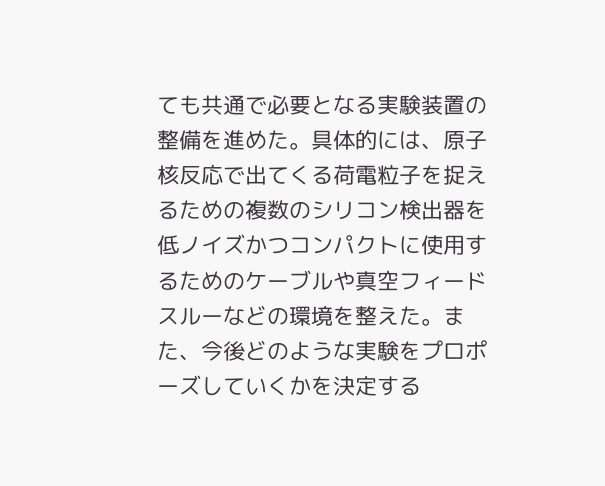ても共通で必要となる実験装置の整備を進めた。具体的には、原子核反応で出てくる荷電粒子を捉えるための複数のシリコン検出器を低ノイズかつコンパクトに使用するためのケーブルや真空フィードスルーなどの環境を整えた。また、今後どのような実験をプロポーズしていくかを決定する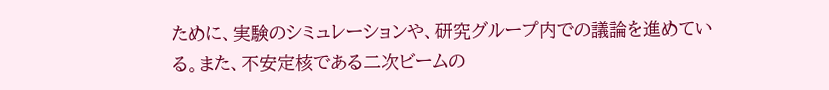ために、実験のシミュレーションや、研究グループ内での議論を進めている。また、不安定核である二次ビームの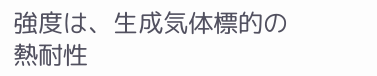強度は、生成気体標的の熱耐性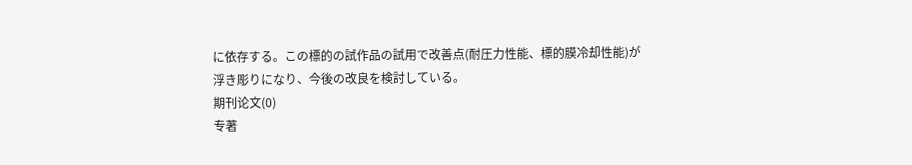に依存する。この標的の試作品の試用で改善点(耐圧力性能、標的膜冷却性能)が浮き彫りになり、今後の改良を検討している。
期刊论文(0)
专著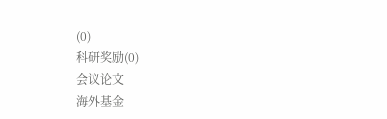(0)
科研奖励(0)
会议论文
海外基金